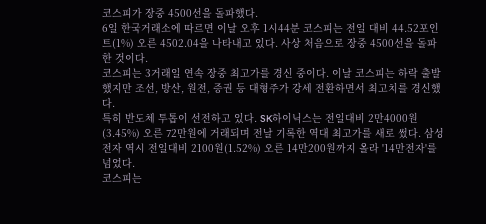코스피가 장중 4500선을 돌파했다.
6일 한국거래소에 따르면 이날 오후 1시44분 코스피는 전일 대비 44.52포인트(1%) 오른 4502.04을 나타내고 있다. 사상 처음으로 장중 4500선을 돌파한 것이다.
코스피는 3거래일 연속 장중 최고가를 경신 중이다. 이날 코스피는 하락 출발했지만 조선, 방산, 원전, 증권 등 대형주가 강세 전환하면서 최고치를 경신했다.
특히 반도체 투톱이 선전하고 있다. SK하이닉스는 전일대비 2만4000원(3.45%) 오른 72만원에 거래되며 전날 기록한 역대 최고가를 새로 썼다. 삼성전자 역시 전일대비 2100원(1.52%) 오른 14만200원까지 올라 '14만전자'를 넘었다.
코스피는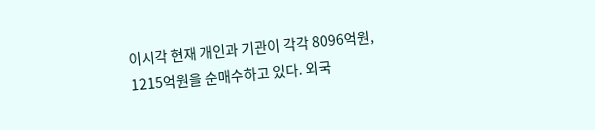이시각 현재 개인과 기관이 각각 8096억원, 1215억원을 순매수하고 있다. 외국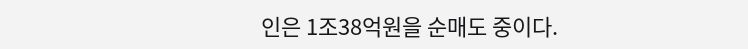인은 1조38억원을 순매도 중이다.